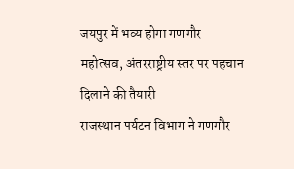जयपुर में भव्य होगा गणगौर महोत्सव, अंतरराष्ट्रीय स्तर पर पहचान दिलाने की तैयारी
राजस्थान पर्यटन विभाग ने गणगौर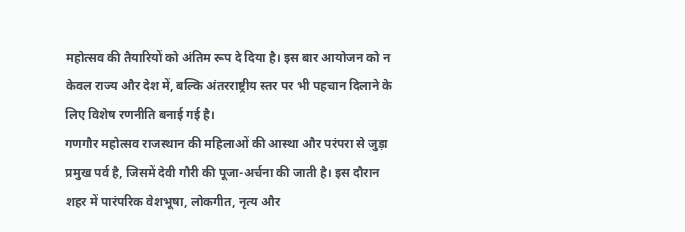महोत्सव की तैयारियों को अंतिम रूप दे दिया है। इस बार आयोजन को न केवल राज्य और देश में, बल्कि अंतरराष्ट्रीय स्तर पर भी पहचान दिलाने के लिए विशेष रणनीति बनाई गई है।
गणगौर महोत्सव राजस्थान की महिलाओं की आस्था और परंपरा से जुड़ा प्रमुख पर्व है, जिसमें देवी गौरी की पूजा-अर्चना की जाती है। इस दौरान शहर में पारंपरिक वेशभूषा, लोकगीत, नृत्य और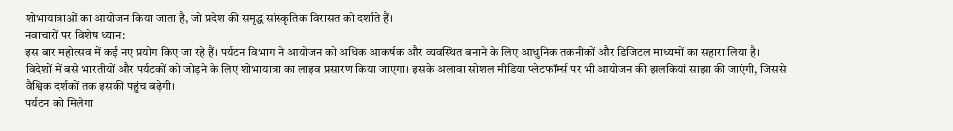शोभायात्राओं का आयोजन किया जाता है, जो प्रदेश की समृद्ध सांस्कृतिक विरासत को दर्शाते हैं।
नवाचारों पर विशेष ध्यान:
इस बार महोत्सव में कई नए प्रयोग किए जा रहे हैं। पर्यटन विभाग ने आयोजन को अधिक आकर्षक और व्यवस्थित बनाने के लिए आधुनिक तकनीकों और डिजिटल माध्यमों का सहारा लिया है।
विदेशों में बसे भारतीयों और पर्यटकों को जोड़ने के लिए शोभायात्रा का लाइव प्रसारण किया जाएगा। इसके अलावा सोशल मीडिया प्लेटफॉर्म्स पर भी आयोजन की झलकियां साझा की जाएंगी, जिससे वैश्विक दर्शकों तक इसकी पहुंच बढ़ेगी।
पर्यटन को मिलेगा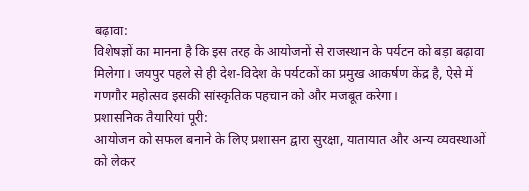बढ़ावा:
विशेषज्ञों का मानना है कि इस तरह के आयोजनों से राजस्थान के पर्यटन को बड़ा बढ़ावा मिलेगा। जयपुर पहले से ही देश-विदेश के पर्यटकों का प्रमुख आकर्षण केंद्र है, ऐसे में गणगौर महोत्सव इसकी सांस्कृतिक पहचान को और मजबूत करेगा।
प्रशासनिक तैयारियां पूरी:
आयोजन को सफल बनाने के लिए प्रशासन द्वारा सुरक्षा, यातायात और अन्य व्यवस्थाओं को लेकर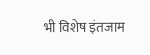भी विशेष इंतजाम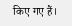किए गए हैं।